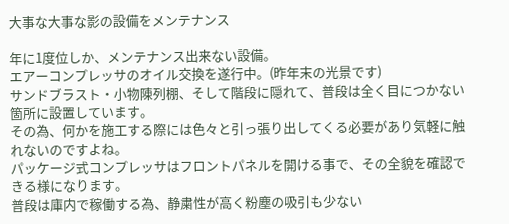大事な大事な影の設備をメンテナンス

年に1度位しか、メンテナンス出来ない設備。
エアーコンプレッサのオイル交換を遂行中。(昨年末の光景です)
サンドブラスト・小物陳列棚、そして階段に隠れて、普段は全く目につかない箇所に設置しています。
その為、何かを施工する際には色々と引っ張り出してくる必要があり気軽に触れないのですよね。
パッケージ式コンプレッサはフロントパネルを開ける事で、その全貌を確認できる様になります。
普段は庫内で稼働する為、静粛性が高く粉塵の吸引も少ない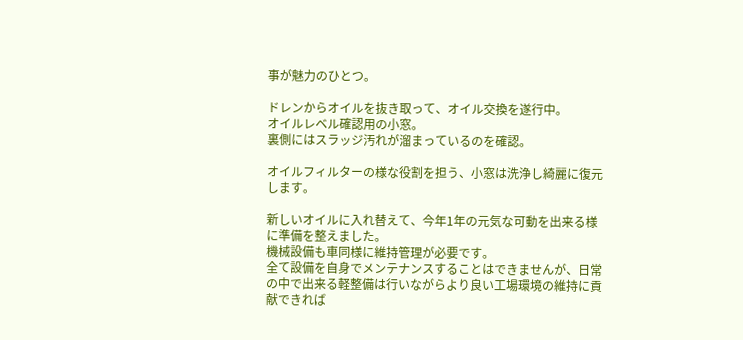事が魅力のひとつ。

ドレンからオイルを抜き取って、オイル交換を遂行中。
オイルレベル確認用の小窓。
裏側にはスラッジ汚れが溜まっているのを確認。

オイルフィルターの様な役割を担う、小窓は洗浄し綺麗に復元します。

新しいオイルに入れ替えて、今年1年の元気な可動を出来る様に準備を整えました。
機械設備も車同様に維持管理が必要です。
全て設備を自身でメンテナンスすることはできませんが、日常の中で出来る軽整備は行いながらより良い工場環境の維持に貢献できれば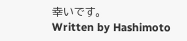幸いです。
Written by Hashimoto